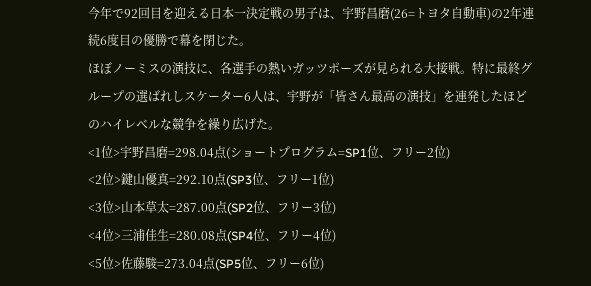今年で92回目を迎える日本一決定戦の男子は、宇野昌磨(26=トヨタ自動車)の2年連続6度目の優勝で幕を閉じた。
ほぼノーミスの演技に、各選手の熱いガッツポーズが見られる大接戦。特に最終グループの選ばれしスケーター6人は、宇野が「皆さん最高の演技」を連発したほどのハイレベルな競争を繰り広げた。
<1位>宇野昌磨=298.04点(ショートプログラム=SP1位、フリー2位)
<2位>鍵山優真=292.10点(SP3位、フリー1位)
<3位>山本草太=287.00点(SP2位、フリー3位)
<4位>三浦佳生=280.08点(SP4位、フリー4位)
<5位>佐藤駿=273.04点(SP5位、フリー6位)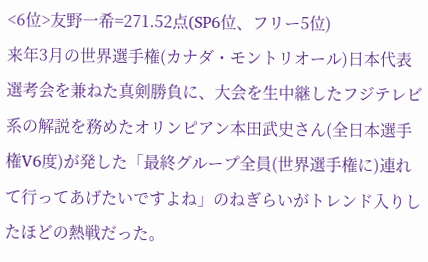<6位>友野一希=271.52点(SP6位、フリー5位)
来年3月の世界選手権(カナダ・モントリオール)日本代表選考会を兼ねた真剣勝負に、大会を生中継したフジテレビ系の解説を務めたオリンピアン本田武史さん(全日本選手権V6度)が発した「最終グループ全員(世界選手権に)連れて行ってあげたいですよね」のねぎらいがトレンド入りしたほどの熱戦だった。